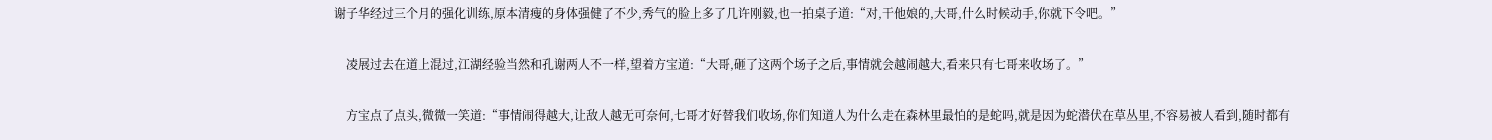谢子华经过三个月的强化训练,原本清瘦的身体强健了不少,秀气的脸上多了几许刚毅,也一拍桌子道:“对,干他娘的,大哥,什么时候动手,你就下令吧。”

    凌展过去在道上混过,江湖经验当然和孔谢两人不一样,望着方宝道:“大哥,砸了这两个场子之后,事情就会越闹越大,看来只有七哥来收场了。”

    方宝点了点头,微微一笑道:“事情闹得越大,让敌人越无可奈何,七哥才好替我们收场,你们知道人为什么走在森林里最怕的是蛇吗,就是因为蛇潜伏在草丛里,不容易被人看到,随时都有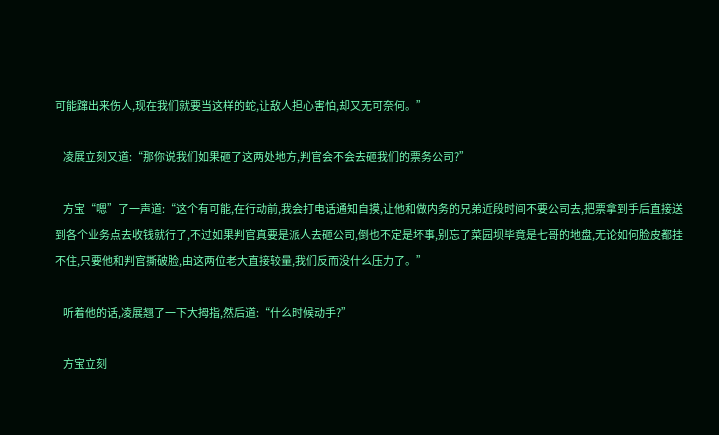可能蹿出来伤人,现在我们就要当这样的蛇,让敌人担心害怕,却又无可奈何。”

    凌展立刻又道:“那你说我们如果砸了这两处地方,判官会不会去砸我们的票务公司?”

    方宝“嗯”了一声道:“这个有可能,在行动前,我会打电话通知自摸,让他和做内务的兄弟近段时间不要公司去,把票拿到手后直接送到各个业务点去收钱就行了,不过如果判官真要是派人去砸公司,倒也不定是坏事,别忘了菜园坝毕竟是七哥的地盘,无论如何脸皮都挂不住,只要他和判官撕破脸,由这两位老大直接较量,我们反而没什么压力了。”

    听着他的话,凌展翘了一下大拇指,然后道:“什么时候动手?”

    方宝立刻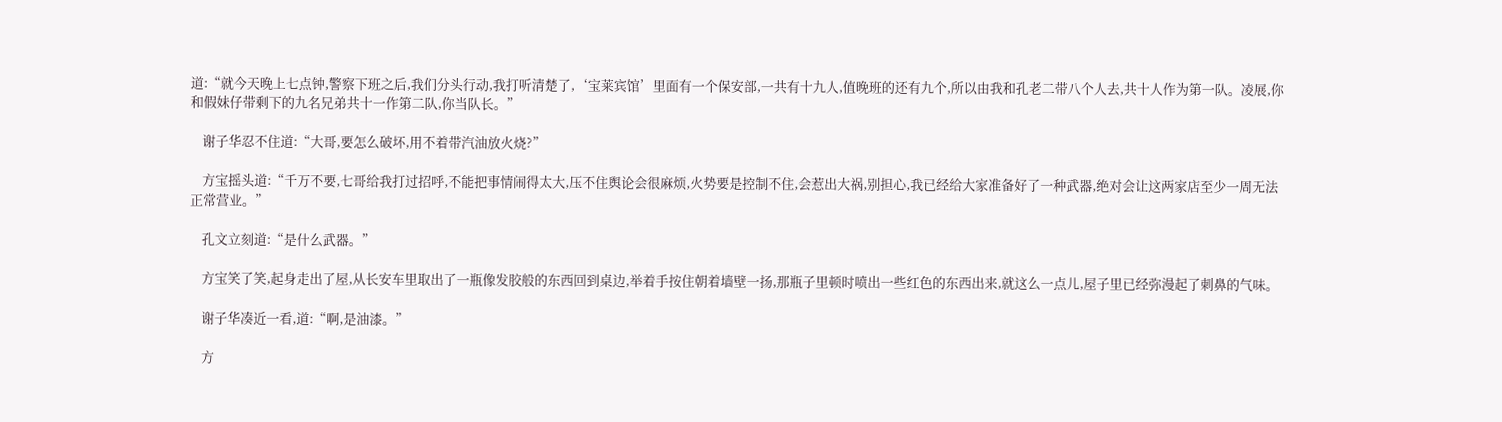道:“就今天晚上七点钟,警察下班之后,我们分头行动,我打听清楚了,‘宝莱宾馆’里面有一个保安部,一共有十九人,值晚班的还有九个,所以由我和孔老二带八个人去,共十人作为第一队。凌展,你和假妹仔带剩下的九名兄弟共十一作第二队,你当队长。”

    谢子华忍不住道:“大哥,要怎么破坏,用不着带汽油放火烧?”

    方宝摇头道:“千万不要,七哥给我打过招呼,不能把事情闹得太大,压不住舆论会很麻烦,火势要是控制不住,会惹出大祸,别担心,我已经给大家准备好了一种武器,绝对会让这两家店至少一周无法正常营业。”

    孔文立刻道:“是什么武器。”

    方宝笑了笑,起身走出了屋,从长安车里取出了一瓶像发胶般的东西回到桌边,举着手按住朝着墙壁一扬,那瓶子里顿时喷出一些红色的东西出来,就这么一点儿,屋子里已经弥漫起了刺鼻的气味。

    谢子华凑近一看,道:“啊,是油漆。”

    方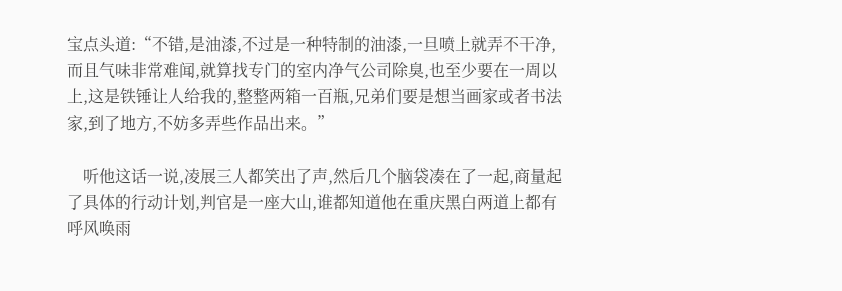宝点头道:“不错,是油漆,不过是一种特制的油漆,一旦喷上就弄不干净,而且气味非常难闻,就算找专门的室内净气公司除臭,也至少要在一周以上,这是铁锤让人给我的,整整两箱一百瓶,兄弟们要是想当画家或者书法家,到了地方,不妨多弄些作品出来。”

    听他这话一说,凌展三人都笑出了声,然后几个脑袋凑在了一起,商量起了具体的行动计划,判官是一座大山,谁都知道他在重庆黑白两道上都有呼风唤雨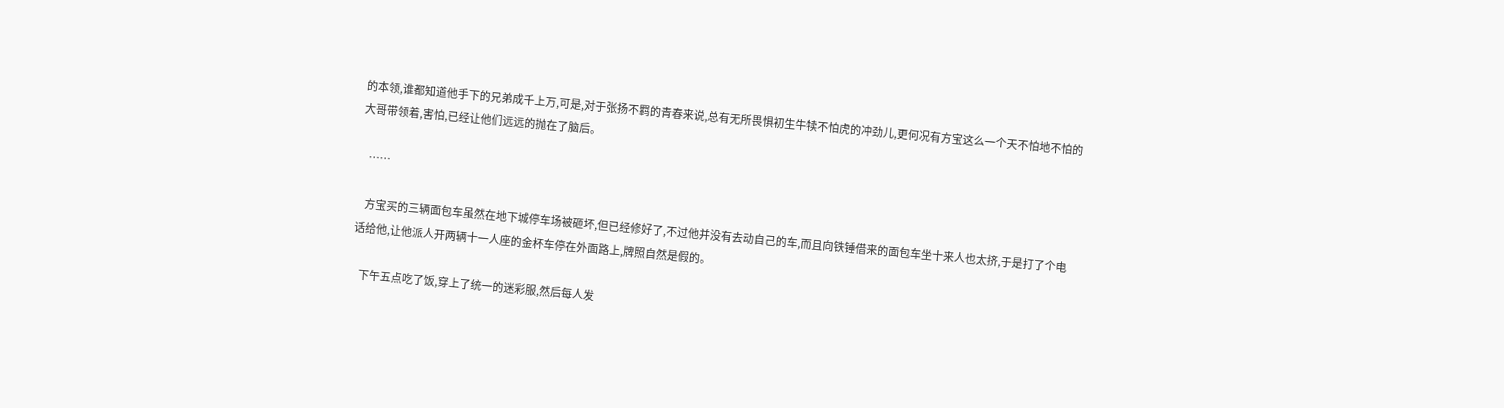的本领,谁都知道他手下的兄弟成千上万,可是,对于张扬不羁的青春来说,总有无所畏惧初生牛犊不怕虎的冲劲儿,更何况有方宝这么一个天不怕地不怕的大哥带领着,害怕,已经让他们远远的抛在了脑后。

    ……

    方宝买的三辆面包车虽然在地下城停车场被砸坏,但已经修好了,不过他并没有去动自己的车,而且向铁锤借来的面包车坐十来人也太挤,于是打了个电话给他,让他派人开两辆十一人座的金杯车停在外面路上,牌照自然是假的。

    下午五点吃了饭,穿上了统一的迷彩服,然后每人发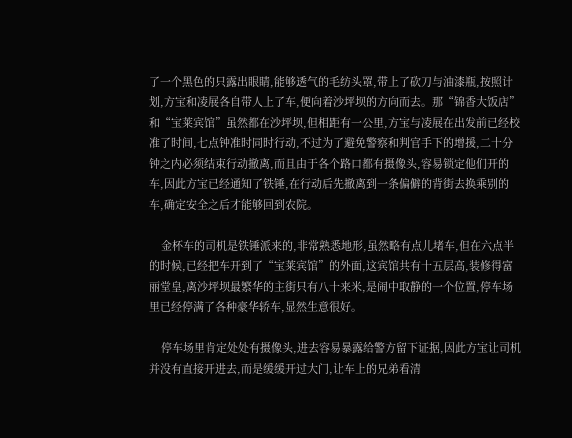了一个黑色的只露出眼睛,能够透气的毛纺头罩,带上了砍刀与油漆瓶,按照计划,方宝和凌展各自带人上了车,便向着沙坪坝的方向而去。那“锦香大饭店”和“宝莱宾馆”虽然都在沙坪坝,但相距有一公里,方宝与凌展在出发前已经校准了时间,七点钟准时同时行动,不过为了避免警察和判官手下的增援,二十分钟之内必须结束行动撤离,而且由于各个路口都有摄像头,容易锁定他们开的车,因此方宝已经通知了铁锤,在行动后先撤离到一条偏僻的背街去换乘别的车,确定安全之后才能够回到农院。

    金杯车的司机是铁锤派来的,非常熟悉地形,虽然略有点儿堵车,但在六点半的时候,已经把车开到了“宝莱宾馆”的外面,这宾馆共有十五层高,装修得富丽堂皇,离沙坪坝最繁华的主街只有八十来米,是闹中取静的一个位置,停车场里已经停满了各种豪华轿车,显然生意很好。

    停车场里肯定处处有摄像头,进去容易暴露给警方留下证据,因此方宝让司机并没有直接开进去,而是缓缓开过大门,让车上的兄弟看清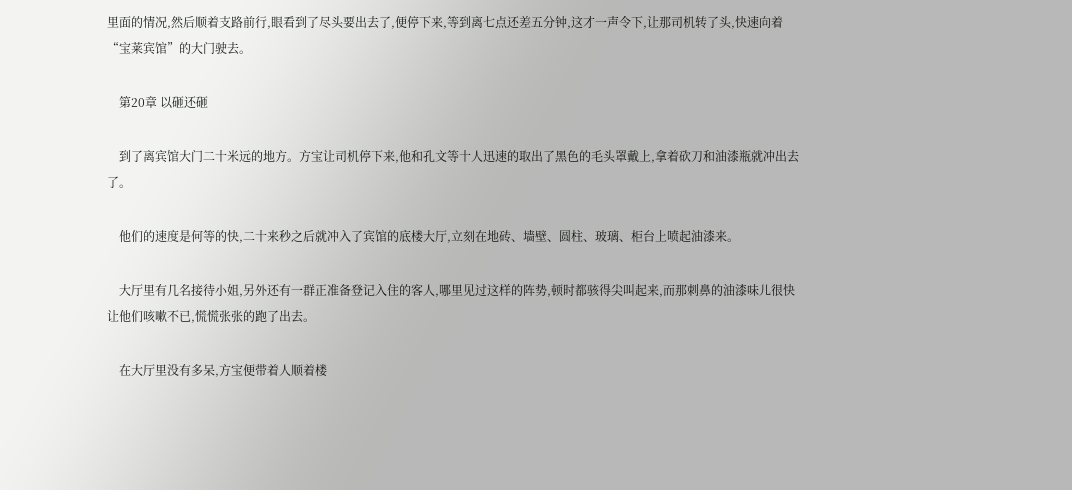里面的情况,然后顺着支路前行,眼看到了尽头要出去了,便停下来,等到离七点还差五分钟,这才一声令下,让那司机转了头,快速向着“宝莱宾馆”的大门驶去。

    第20章 以砸还砸

    到了离宾馆大门二十米远的地方。方宝让司机停下来,他和孔文等十人迅速的取出了黑色的毛头罩戴上,拿着砍刀和油漆瓶就冲出去了。

    他们的速度是何等的快,二十来秒之后就冲入了宾馆的底楼大厅,立刻在地砖、墙壁、圆柱、玻璃、柜台上喷起油漆来。

    大厅里有几名接待小姐,另外还有一群正准备登记入住的客人,哪里见过这样的阵势,顿时都骇得尖叫起来,而那刺鼻的油漆味儿很快让他们咳嗽不已,慌慌张张的跑了出去。

    在大厅里没有多呆,方宝便带着人顺着楼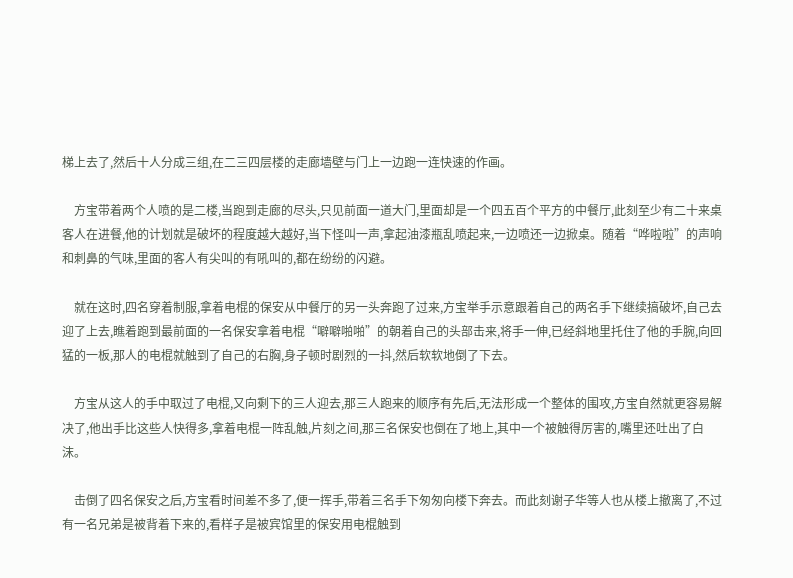梯上去了,然后十人分成三组,在二三四层楼的走廊墙壁与门上一边跑一连快速的作画。

    方宝带着两个人喷的是二楼,当跑到走廊的尽头,只见前面一道大门,里面却是一个四五百个平方的中餐厅,此刻至少有二十来桌客人在进餐,他的计划就是破坏的程度越大越好,当下怪叫一声,拿起油漆瓶乱喷起来,一边喷还一边掀桌。随着“哗啦啦”的声响和刺鼻的气味,里面的客人有尖叫的有吼叫的,都在纷纷的闪避。

    就在这时,四名穿着制服,拿着电棍的保安从中餐厅的另一头奔跑了过来,方宝举手示意跟着自己的两名手下继续搞破坏,自己去迎了上去,瞧着跑到最前面的一名保安拿着电棍“噼噼啪啪”的朝着自己的头部击来,将手一伸,已经斜地里托住了他的手腕,向回猛的一板,那人的电棍就触到了自己的右胸,身子顿时剧烈的一抖,然后软软地倒了下去。

    方宝从这人的手中取过了电棍,又向剩下的三人迎去,那三人跑来的顺序有先后,无法形成一个整体的围攻,方宝自然就更容易解决了,他出手比这些人快得多,拿着电棍一阵乱触,片刻之间,那三名保安也倒在了地上,其中一个被触得厉害的,嘴里还吐出了白沫。

    击倒了四名保安之后,方宝看时间差不多了,便一挥手,带着三名手下匆匆向楼下奔去。而此刻谢子华等人也从楼上撤离了,不过有一名兄弟是被背着下来的,看样子是被宾馆里的保安用电棍触到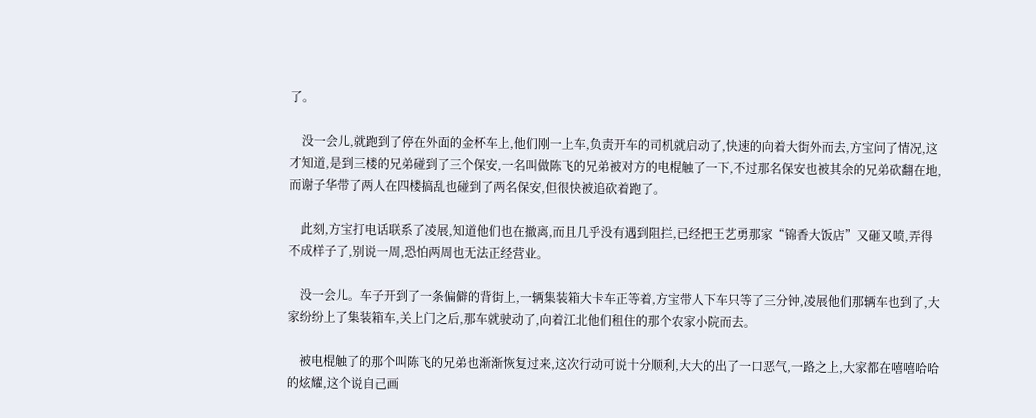了。

    没一会儿,就跑到了停在外面的金杯车上,他们刚一上车,负责开车的司机就启动了,快速的向着大街外而去,方宝问了情况,这才知道,是到三楼的兄弟碰到了三个保安,一名叫做陈飞的兄弟被对方的电棍触了一下,不过那名保安也被其余的兄弟砍翻在地,而谢子华带了两人在四楼搞乱也碰到了两名保安,但很快被追砍着跑了。

    此刻,方宝打电话联系了凌展,知道他们也在撤离,而且几乎没有遇到阻拦,已经把王艺勇那家“锦香大饭店”又砸又喷,弄得不成样子了,别说一周,恐怕两周也无法正经营业。

    没一会儿。车子开到了一条偏僻的背街上,一辆集装箱大卡车正等着,方宝带人下车只等了三分钟,凌展他们那辆车也到了,大家纷纷上了集装箱车,关上门之后,那车就驶动了,向着江北他们租住的那个农家小院而去。

    被电棍触了的那个叫陈飞的兄弟也渐渐恢复过来,这次行动可说十分顺利,大大的出了一口恶气,一路之上,大家都在嘻嘻哈哈的炫耀,这个说自己画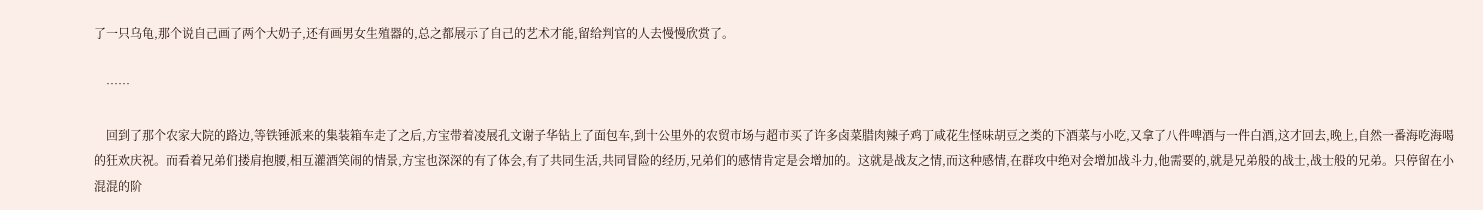了一只乌龟,那个说自己画了两个大奶子,还有画男女生殖器的,总之都展示了自己的艺术才能,留给判官的人去慢慢欣赏了。

    ……

    回到了那个农家大院的路边,等铁锤派来的集装箱车走了之后,方宝带着凌展孔文谢子华钻上了面包车,到十公里外的农贸市场与超市买了许多卤菜腊肉辣子鸡丁咸花生怪味胡豆之类的下酒菜与小吃,又拿了八件啤酒与一件白酒,这才回去,晚上,自然一番海吃海喝的狂欢庆祝。而看着兄弟们搂肩抱腰,相互灌酒笑闹的情景,方宝也深深的有了体会,有了共同生活,共同冒险的经历,兄弟们的感情肯定是会增加的。这就是战友之情,而这种感情,在群攻中绝对会增加战斗力,他需要的,就是兄弟般的战士,战士般的兄弟。只停留在小混混的阶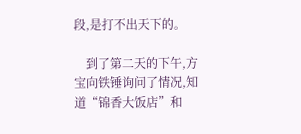段,是打不出天下的。

    到了第二天的下午,方宝向铁锤询问了情况,知道“锦香大饭店”和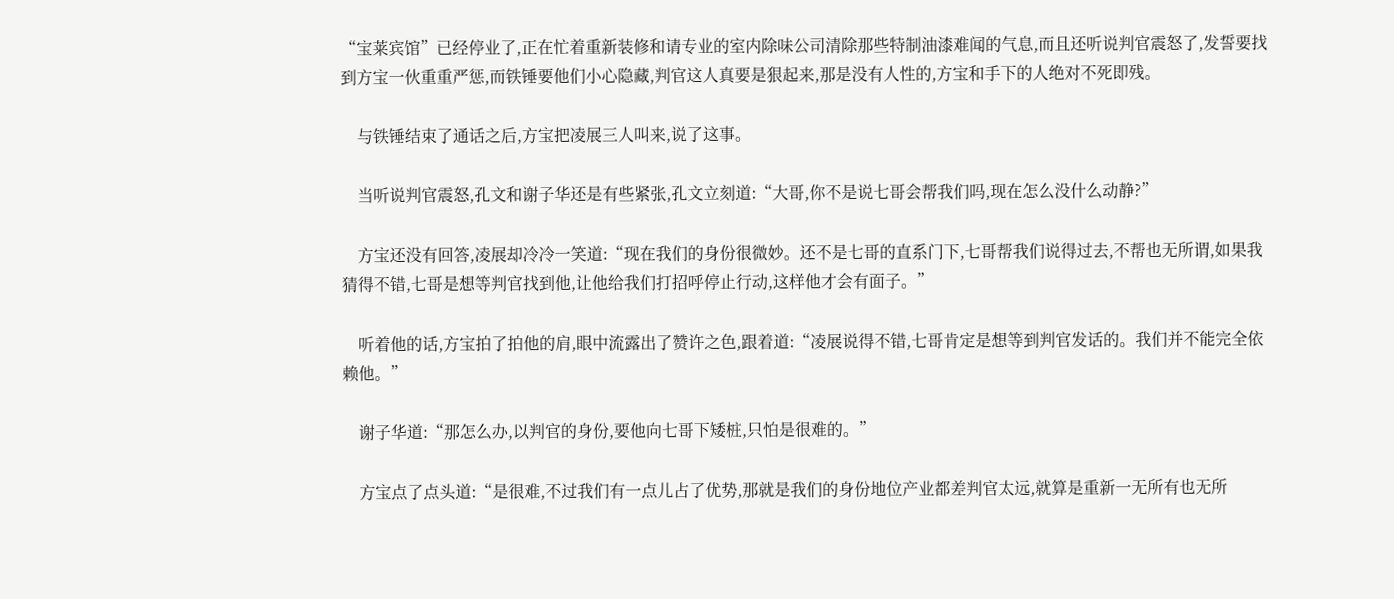“宝莱宾馆”已经停业了,正在忙着重新装修和请专业的室内除味公司清除那些特制油漆难闻的气息,而且还听说判官震怒了,发誓要找到方宝一伙重重严惩,而铁锤要他们小心隐藏,判官这人真要是狠起来,那是没有人性的,方宝和手下的人绝对不死即残。

    与铁锤结束了通话之后,方宝把凌展三人叫来,说了这事。

    当听说判官震怒,孔文和谢子华还是有些紧张,孔文立刻道:“大哥,你不是说七哥会帮我们吗,现在怎么没什么动静?”

    方宝还没有回答,凌展却冷冷一笑道:“现在我们的身份很微妙。还不是七哥的直系门下,七哥帮我们说得过去,不帮也无所谓,如果我猜得不错,七哥是想等判官找到他,让他给我们打招呼停止行动,这样他才会有面子。”

    听着他的话,方宝拍了拍他的肩,眼中流露出了赞许之色,跟着道:“凌展说得不错,七哥肯定是想等到判官发话的。我们并不能完全依赖他。”

    谢子华道:“那怎么办,以判官的身份,要他向七哥下矮桩,只怕是很难的。”

    方宝点了点头道:“是很难,不过我们有一点儿占了优势,那就是我们的身份地位产业都差判官太远,就算是重新一无所有也无所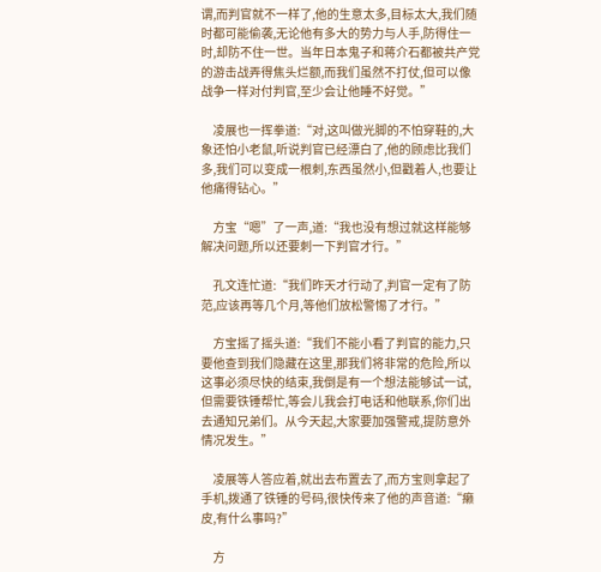谓,而判官就不一样了,他的生意太多,目标太大,我们随时都可能偷袭,无论他有多大的势力与人手,防得住一时,却防不住一世。当年日本鬼子和蒋介石都被共产党的游击战弄得焦头烂额,而我们虽然不打仗,但可以像战争一样对付判官,至少会让他睡不好觉。”

    凌展也一挥拳道:“对,这叫做光脚的不怕穿鞋的,大象还怕小老鼠,听说判官已经漂白了,他的顾虑比我们多,我们可以变成一根刺,东西虽然小,但戳着人,也要让他痛得钻心。”

    方宝“嗯”了一声,道:“我也没有想过就这样能够解决问题,所以还要刺一下判官才行。”

    孔文连忙道:“我们昨天才行动了,判官一定有了防范,应该再等几个月,等他们放松警惕了才行。”

    方宝摇了摇头道:“我们不能小看了判官的能力,只要他查到我们隐藏在这里,那我们将非常的危险,所以这事必须尽快的结束,我倒是有一个想法能够试一试,但需要铁锤帮忙,等会儿我会打电话和他联系,你们出去通知兄弟们。从今天起,大家要加强警戒,提防意外情况发生。”

    凌展等人答应着,就出去布置去了,而方宝则拿起了手机,拨通了铁锤的号码,很快传来了他的声音道:“癞皮,有什么事吗?”

    方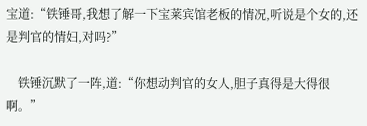宝道:“铁锤哥,我想了解一下宝莱宾馆老板的情况,听说是个女的,还是判官的情妇,对吗?”

    铁锤沉默了一阵,道:“你想动判官的女人,胆子真得是大得很啊。”